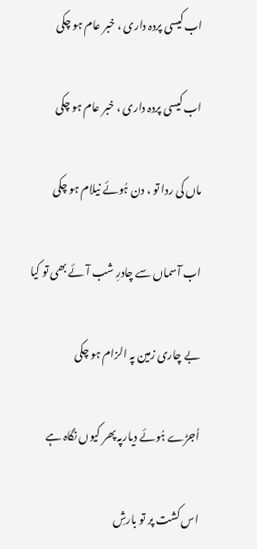اب کیسی پردہ داری ، خبر عام ہو چکی

اب کیسی پردہ داری ، خبر عام ہو چکی

ماں کی ردا تو ، دن ہُوئے نیلام ہو چکی

اب آسماں سے چادرِ شب آئے بھی تو کیا

بے چاری زمین پہ الزام ہو چکی

اُجڑے ہُوئے دیارپہ پھر کیوں نگاہ ہے

اس کشت پر تو بارشِ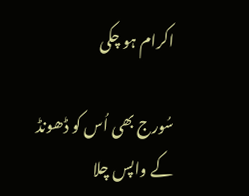اکرام ہو چکی

سُورج بھی اُس کو ڈھونڈ کے واپس چلا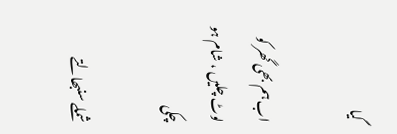گیا

اب ہم بھی گھر کو لوٹ چلیں ، شام ہو چکی

شملے سنبھالتے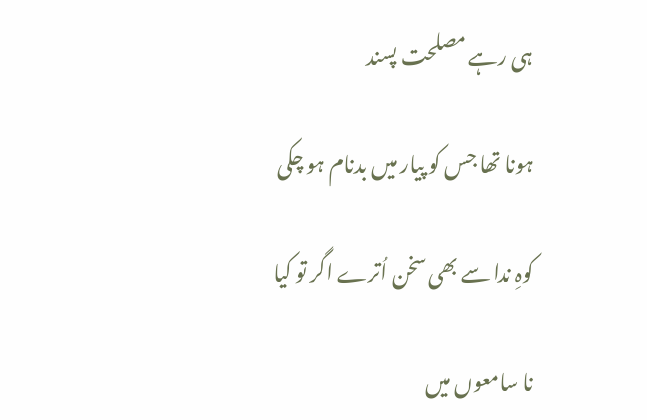ہی رہے مصلحت پسند

ہونا تھا جس کو پیار میں بدنام ہو چکی

کوہِ ندا سے بھی سخن اُترے اگر تو کیا

نا سامعوں میں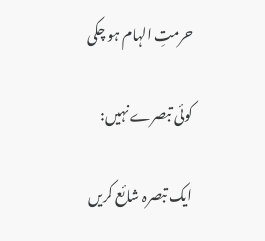حرمتِ الہام ہو چکی

کوئی تبصرے نہیں:

ایک تبصرہ شائع کریں